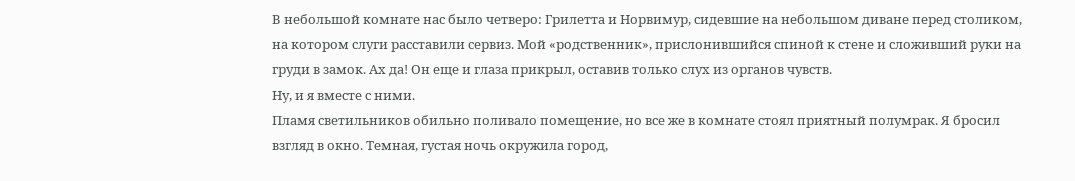В небольшой комнате нас было четверо: Грилетта и Норвимур, сидевшие на небольшом диване перед столиком, на котором слуги расставили сервиз. Мой «родственник», прислонившийся спиной к стене и сложивший руки на груди в замок. Ах да! Он еще и глаза прикрыл, оставив только слух из органов чувств.
Ну, и я вместе с ними.
Пламя светильников обильно поливало помещение, но все же в комнате стоял приятный полумрак. Я бросил взгляд в окно. Темная, густая ночь окружила город,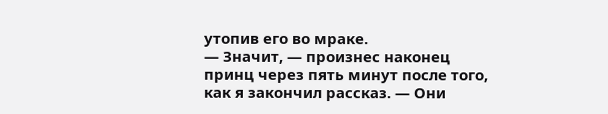утопив его во мраке.
— Значит, — произнес наконец принц через пять минут после того, как я закончил рассказ. — Они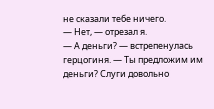не сказали тебе ничего.
— Нет, — отрезал я.
— А деньги? — встрепенулась герцогиня. — Ты предложим им деньги? Слуги довольно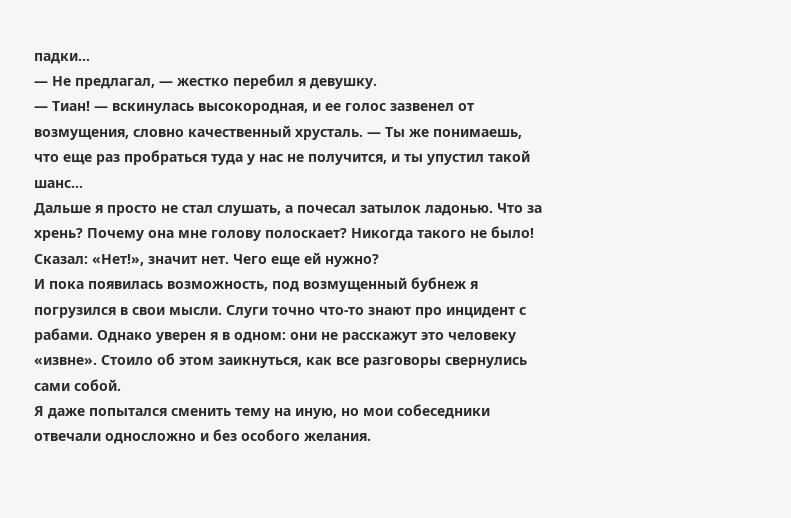падки…
— Не предлагал, — жестко перебил я девушку.
— Тиан! — вскинулась высокородная, и ее голос зазвенел от возмущения, словно качественный хрусталь. — Ты же понимаешь, что еще раз пробраться туда у нас не получится, и ты упустил такой шанс…
Дальше я просто не стал слушать, а почесал затылок ладонью. Что за хрень? Почему она мне голову полоскает? Никогда такого не было!
Сказал: «Нет!», значит нет. Чего еще ей нужно?
И пока появилась возможность, под возмущенный бубнеж я погрузился в свои мысли. Слуги точно что-то знают про инцидент с рабами. Однако уверен я в одном: они не расскажут это человеку «извне». Стоило об этом заикнуться, как все разговоры свернулись сами собой.
Я даже попытался сменить тему на иную, но мои собеседники отвечали односложно и без особого желания.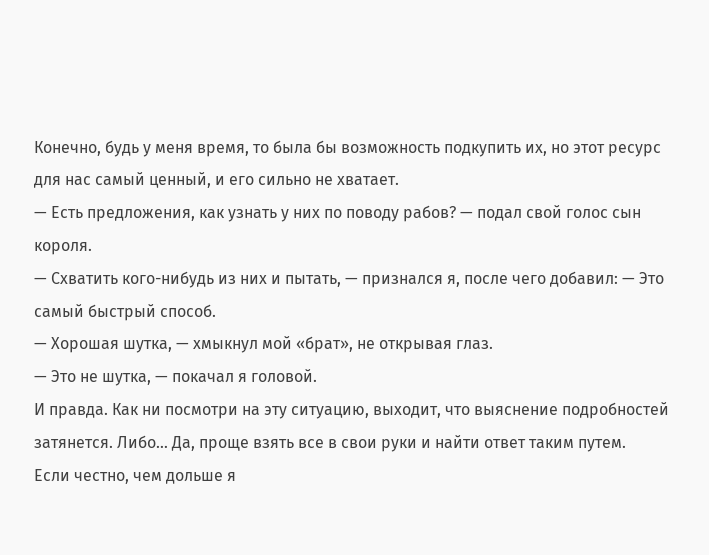Конечно, будь у меня время, то была бы возможность подкупить их, но этот ресурс для нас самый ценный, и его сильно не хватает.
— Есть предложения, как узнать у них по поводу рабов? — подал свой голос сын короля.
— Схватить кого-нибудь из них и пытать, — признался я, после чего добавил: — Это самый быстрый способ.
— Хорошая шутка, — хмыкнул мой «брат», не открывая глаз.
— Это не шутка, — покачал я головой.
И правда. Как ни посмотри на эту ситуацию, выходит, что выяснение подробностей затянется. Либо… Да, проще взять все в свои руки и найти ответ таким путем.
Если честно, чем дольше я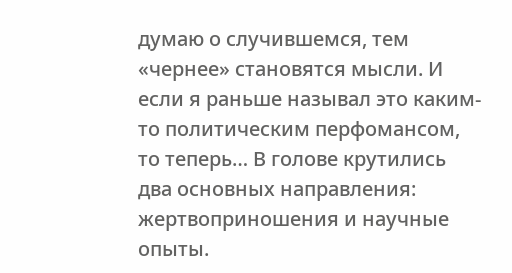думаю о случившемся, тем «чернее» становятся мысли. И если я раньше называл это каким-то политическим перфомансом, то теперь… В голове крутились два основных направления: жертвоприношения и научные опыты.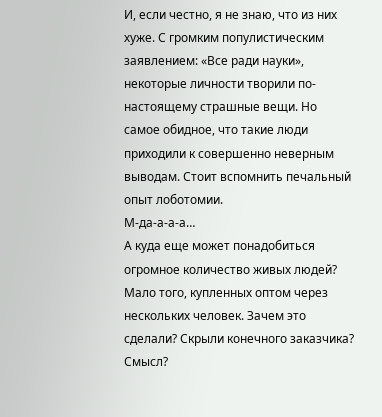И, если честно, я не знаю, что из них хуже. С громким популистическим заявлением: «Все ради науки», некоторые личности творили по-настоящему страшные вещи. Но самое обидное, что такие люди приходили к совершенно неверным выводам. Стоит вспомнить печальный опыт лоботомии.
М-да-а-а-а…
А куда еще может понадобиться огромное количество живых людей? Мало того, купленных оптом через нескольких человек. Зачем это сделали? Скрыли конечного заказчика? Смысл?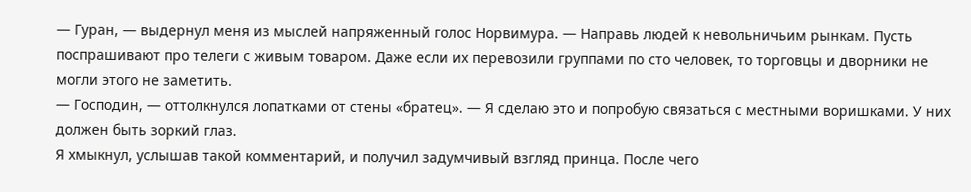— Гуран, — выдернул меня из мыслей напряженный голос Норвимура. — Направь людей к невольничьим рынкам. Пусть поспрашивают про телеги с живым товаром. Даже если их перевозили группами по сто человек, то торговцы и дворники не могли этого не заметить.
— Господин, — оттолкнулся лопатками от стены «братец». — Я сделаю это и попробую связаться с местными воришками. У них должен быть зоркий глаз.
Я хмыкнул, услышав такой комментарий, и получил задумчивый взгляд принца. После чего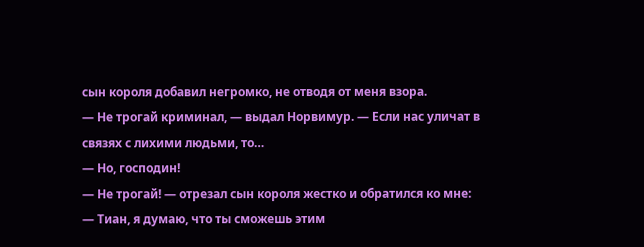сын короля добавил негромко, не отводя от меня взора.
— Не трогай криминал, — выдал Норвимур. — Если нас уличат в связях с лихими людьми, то…
— Но, господин!
— Не трогай! — отрезал сын короля жестко и обратился ко мне: — Тиан, я думаю, что ты сможешь этим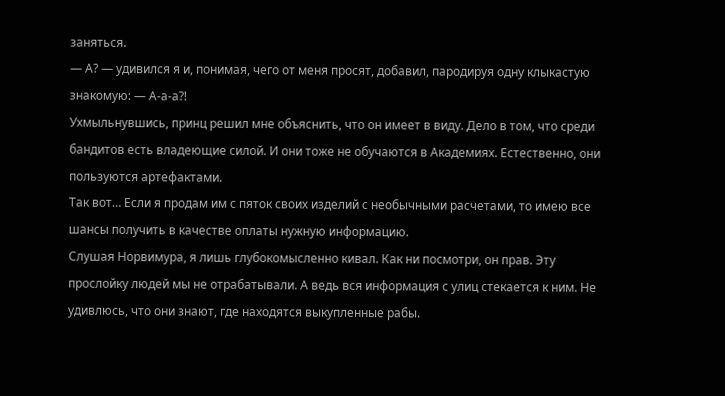заняться.
— А? — удивился я и, понимая, чего от меня просят, добавил, пародируя одну клыкастую знакомую: — А-а-а⁈
Ухмыльнувшись, принц решил мне объяснить, что он имеет в виду. Дело в том, что среди бандитов есть владеющие силой. И они тоже не обучаются в Академиях. Естественно, они пользуются артефактами.
Так вот… Если я продам им с пяток своих изделий с необычными расчетами, то имею все шансы получить в качестве оплаты нужную информацию.
Слушая Норвимура, я лишь глубокомысленно кивал. Как ни посмотри, он прав. Эту прослойку людей мы не отрабатывали. А ведь вся информация с улиц стекается к ним. Не удивлюсь, что они знают, где находятся выкупленные рабы.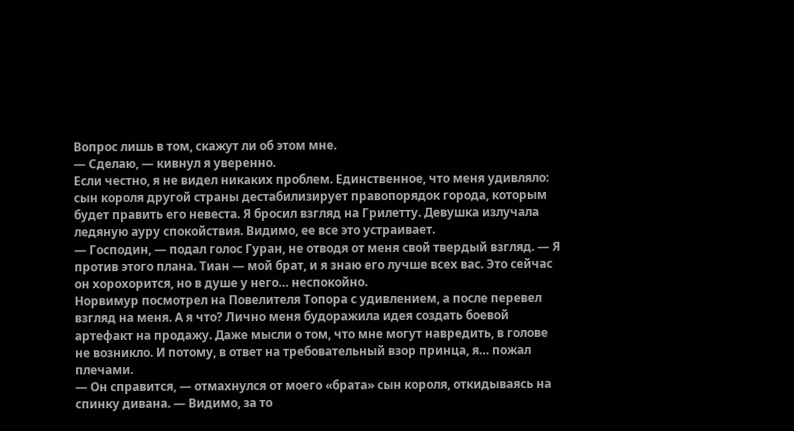Вопрос лишь в том, скажут ли об этом мне.
— Сделаю, — кивнул я уверенно.
Если честно, я не видел никаких проблем. Единственное, что меня удивляло: сын короля другой страны дестабилизирует правопорядок города, которым будет править его невеста. Я бросил взгляд на Грилетту. Девушка излучала ледяную ауру спокойствия. Видимо, ее все это устраивает.
— Господин, — подал голос Гуран, не отводя от меня свой твердый взгляд. — Я против этого плана. Тиан — мой брат, и я знаю его лучше всех вас. Это сейчас он хорохорится, но в душе у него… неспокойно.
Норвимур посмотрел на Повелителя Топора с удивлением, а после перевел взгляд на меня. А я что? Лично меня будоражила идея создать боевой артефакт на продажу. Даже мысли о том, что мне могут навредить, в голове не возникло. И потому, в ответ на требовательный взор принца, я… пожал плечами.
— Он справится, — отмахнулся от моего «брата» сын короля, откидываясь на спинку дивана. — Видимо, за то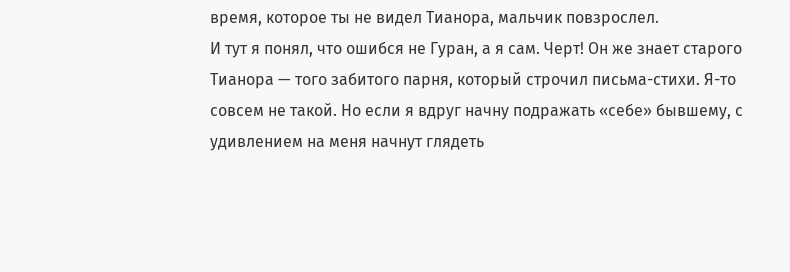время, которое ты не видел Тианора, мальчик повзрослел.
И тут я понял, что ошибся не Гуран, а я сам. Черт! Он же знает старого Тианора — того забитого парня, который строчил письма-стихи. Я-то совсем не такой. Но если я вдруг начну подражать «себе» бывшему, с удивлением на меня начнут глядеть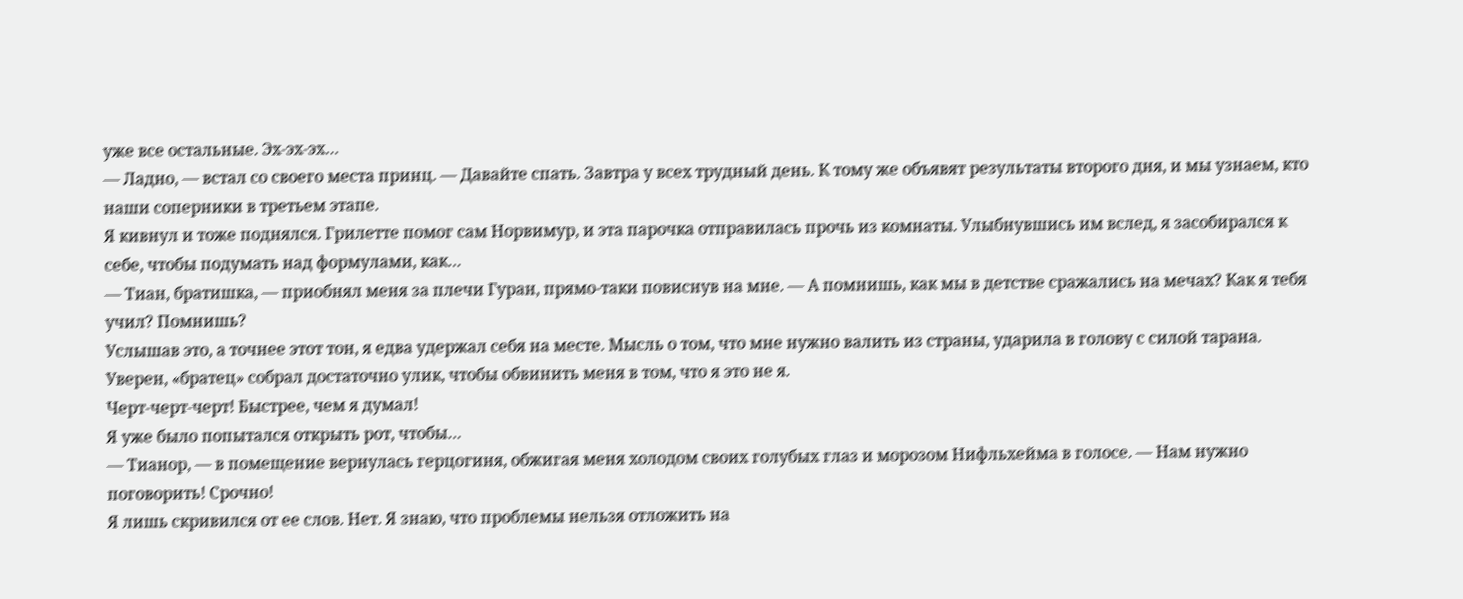уже все остальные. Эх-эх-эх…
— Ладно, — встал со своего места принц. — Давайте спать. Завтра у всех трудный день. К тому же объявят результаты второго дня, и мы узнаем, кто наши соперники в третьем этапе.
Я кивнул и тоже поднялся. Грилетте помог сам Норвимур, и эта парочка отправилась прочь из комнаты. Улыбнувшись им вслед, я засобирался к себе, чтобы подумать над формулами, как…
— Тиан, братишка, — приобнял меня за плечи Гуран, прямо-таки повиснув на мне. — А помнишь, как мы в детстве сражались на мечах? Как я тебя учил? Помнишь?
Услышав это, а точнее этот тон, я едва удержал себя на месте. Мысль о том, что мне нужно валить из страны, ударила в голову с силой тарана. Уверен, «братец» собрал достаточно улик, чтобы обвинить меня в том, что я это не я.
Черт-черт-черт! Быстрее, чем я думал!
Я уже было попытался открыть рот, чтобы…
— Тианор, — в помещение вернулась герцогиня, обжигая меня холодом своих голубых глаз и морозом Нифльхейма в голосе. — Нам нужно поговорить! Срочно!
Я лишь скривился от ее слов. Нет. Я знаю, что проблемы нельзя отложить на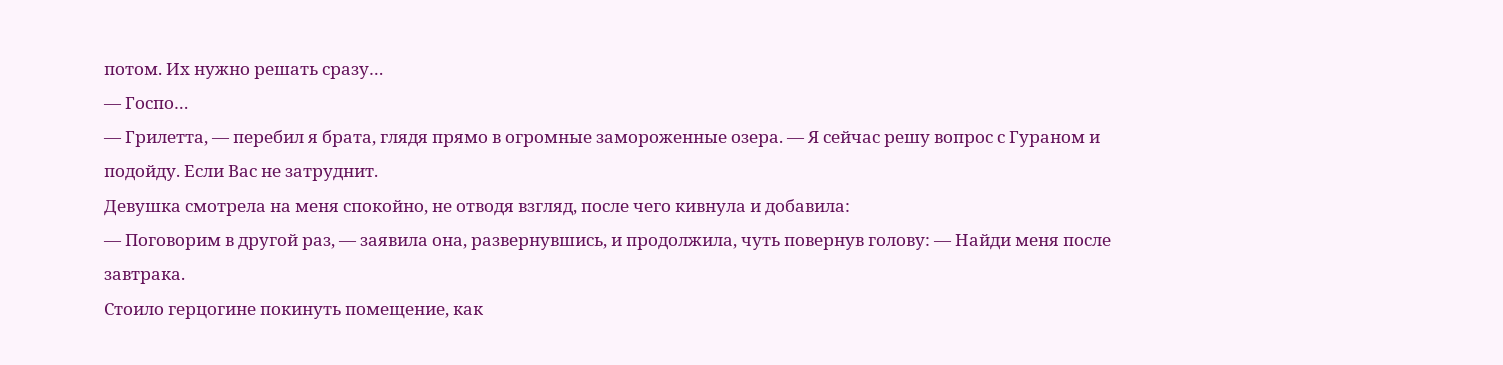потом. Их нужно решать сразу…
— Госпо…
— Грилетта, — перебил я брата, глядя прямо в огромные замороженные озера. — Я сейчас решу вопрос с Гураном и подойду. Если Вас не затруднит.
Девушка смотрела на меня спокойно, не отводя взгляд, после чего кивнула и добавила:
— Поговорим в другой раз, — заявила она, развернувшись, и продолжила, чуть повернув голову: — Найди меня после завтрака.
Стоило герцогине покинуть помещение, как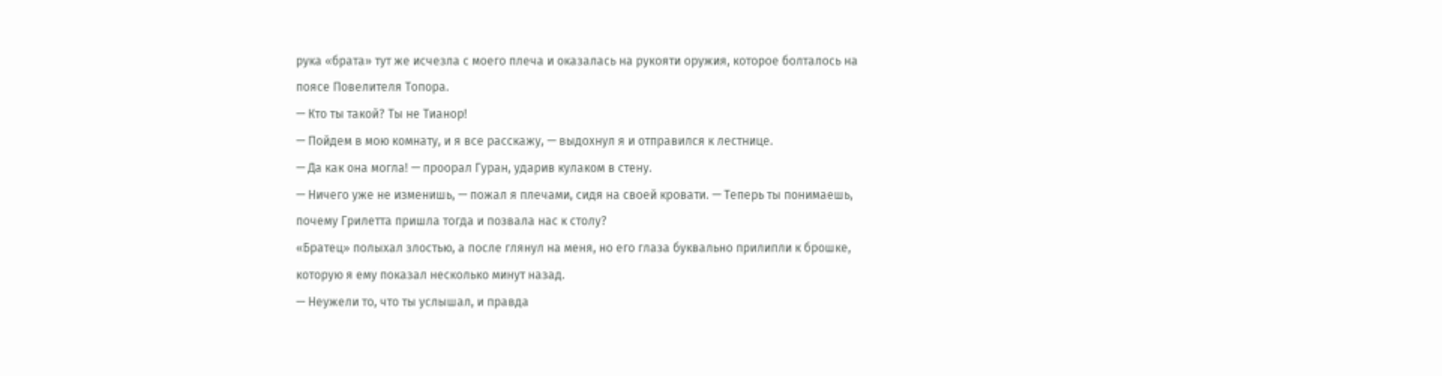рука «брата» тут же исчезла с моего плеча и оказалась на рукояти оружия, которое болталось на поясе Повелителя Топора.
— Кто ты такой? Ты не Тианор!
— Пойдем в мою комнату, и я все расскажу, — выдохнул я и отправился к лестнице.
— Да как она могла! — проорал Гуран, ударив кулаком в стену.
— Ничего уже не изменишь, — пожал я плечами, сидя на своей кровати. — Теперь ты понимаешь, почему Грилетта пришла тогда и позвала нас к столу?
«Братец» полыхал злостью, а после глянул на меня, но его глаза буквально прилипли к брошке, которую я ему показал несколько минут назад.
— Неужели то, что ты услышал, и правда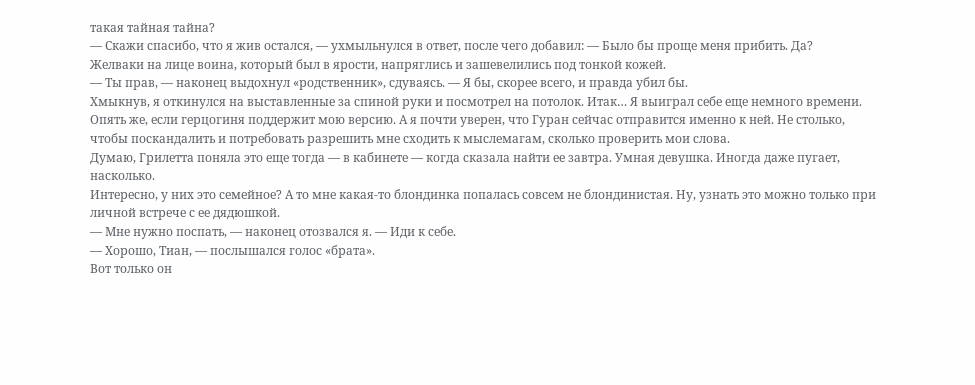такая тайная тайна?
— Скажи спасибо, что я жив остался, — ухмыльнулся в ответ, после чего добавил: — Было бы проще меня прибить. Да?
Желваки на лице воина, который был в ярости, напряглись и зашевелились под тонкой кожей.
— Ты прав, — наконец выдохнул «родственник», сдуваясь. — Я бы, скорее всего, и правда убил бы.
Хмыкнув, я откинулся на выставленные за спиной руки и посмотрел на потолок. Итак… Я выиграл себе еще немного времени. Опять же, если герцогиня поддержит мою версию. А я почти уверен, что Гуран сейчас отправится именно к ней. Не столько, чтобы поскандалить и потребовать разрешить мне сходить к мыслемагам, сколько проверить мои слова.
Думаю, Грилетта поняла это еще тогда — в кабинете — когда сказала найти ее завтра. Умная девушка. Иногда даже пугает, насколько.
Интересно, у них это семейное? А то мне какая-то блондинка попалась совсем не блондинистая. Ну, узнать это можно только при личной встрече с ее дядюшкой.
— Мне нужно поспать, — наконец отозвался я. — Иди к себе.
— Хорошо, Тиан, — послышался голос «брата».
Вот только он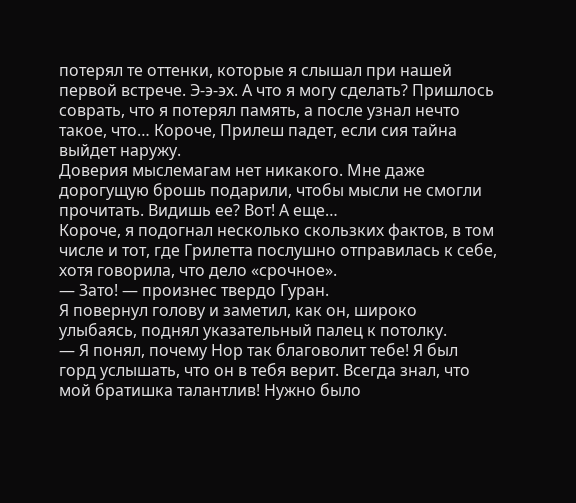потерял те оттенки, которые я слышал при нашей первой встрече. Э-э-эх. А что я могу сделать? Пришлось соврать, что я потерял память, а после узнал нечто такое, что… Короче, Прилеш падет, если сия тайна выйдет наружу.
Доверия мыслемагам нет никакого. Мне даже дорогущую брошь подарили, чтобы мысли не смогли прочитать. Видишь ее? Вот! А еще…
Короче, я подогнал несколько скользких фактов, в том числе и тот, где Грилетта послушно отправилась к себе, хотя говорила, что дело «срочное».
— Зато! — произнес твердо Гуран.
Я повернул голову и заметил, как он, широко улыбаясь, поднял указательный палец к потолку.
— Я понял, почему Нор так благоволит тебе! Я был горд услышать, что он в тебя верит. Всегда знал, что мой братишка талантлив! Нужно было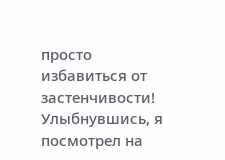просто избавиться от застенчивости!
Улыбнувшись, я посмотрел на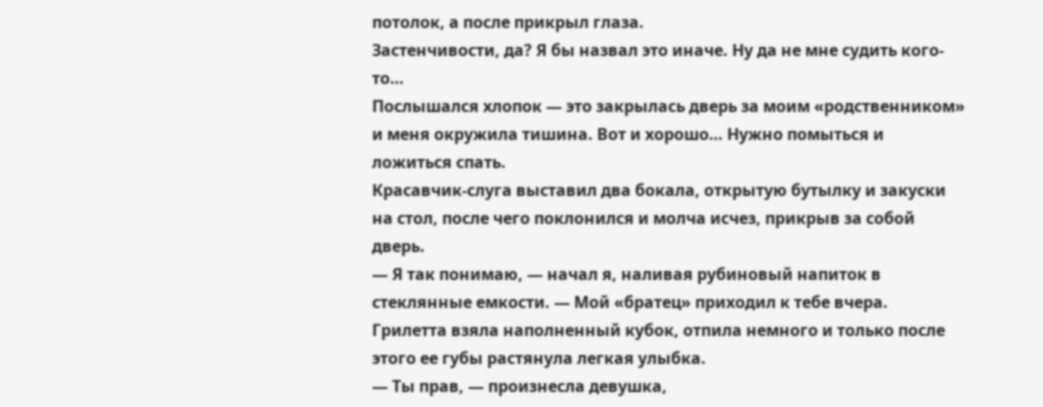потолок, а после прикрыл глаза.
Застенчивости, да? Я бы назвал это иначе. Ну да не мне судить кого-то…
Послышался хлопок — это закрылась дверь за моим «родственником» и меня окружила тишина. Вот и хорошо… Нужно помыться и ложиться спать.
Красавчик-слуга выставил два бокала, открытую бутылку и закуски на стол, после чего поклонился и молча исчез, прикрыв за собой дверь.
— Я так понимаю, — начал я, наливая рубиновый напиток в стеклянные емкости. — Мой «братец» приходил к тебе вчера.
Грилетта взяла наполненный кубок, отпила немного и только после этого ее губы растянула легкая улыбка.
— Ты прав, — произнесла девушка,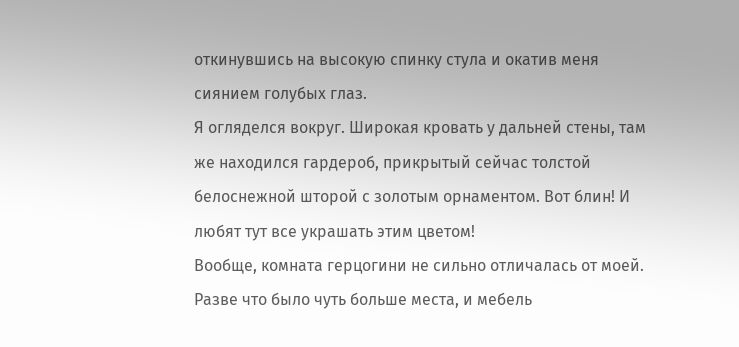откинувшись на высокую спинку стула и окатив меня сиянием голубых глаз.
Я огляделся вокруг. Широкая кровать у дальней стены, там же находился гардероб, прикрытый сейчас толстой белоснежной шторой с золотым орнаментом. Вот блин! И любят тут все украшать этим цветом!
Вообще, комната герцогини не сильно отличалась от моей. Разве что было чуть больше места, и мебель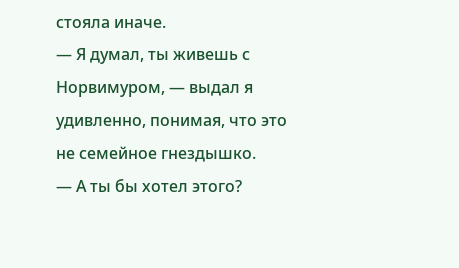стояла иначе.
— Я думал, ты живешь с Норвимуром, — выдал я удивленно, понимая, что это не семейное гнездышко.
— А ты бы хотел этого?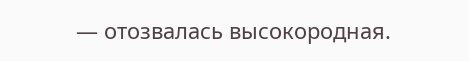— отозвалась высокородная.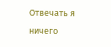Отвечать я ничего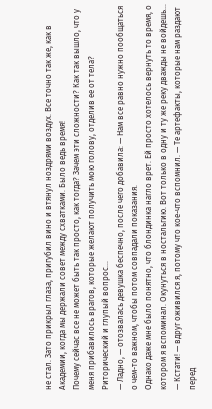не стал. Зато прикрыл глаза, пригубил вино и втянул ноздрями воздух. Все точно так же, как в Академии, когда мы держали совет между схватками. Было ведь время!
Почему сейчас все не может быть так просто, как тогда? Зачем эти сложности? Как так вышло, что у меня прибавилось врагов, которые желают получить мою голову, отделив ее от тела?
Риторический и глупый вопрос…
— Ладно, — отозвалась девушка беспечно, после чего добавила: — Нам все равно нужно пообщаться о чем-то важном, чтобы потом совпадали показания.
Однако даже мне было понятно, что блондинка нагло врет. Ей просто хотелось вернуть то время, о котором я вспоминал. Окунуться в ностальгию. Вот только в одну и ту же реку дважды не войдешь…
— Кстати! — вдруг оживился я, потому что кое-что вспомнил. — Те артефакты, которые нам раздают перед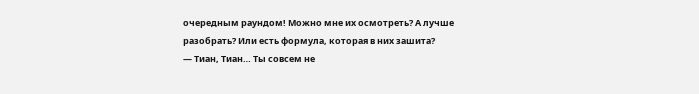очередным раундом! Можно мне их осмотреть? А лучше разобрать? Или есть формула, которая в них зашита?
— Тиан, Тиан… Ты совсем не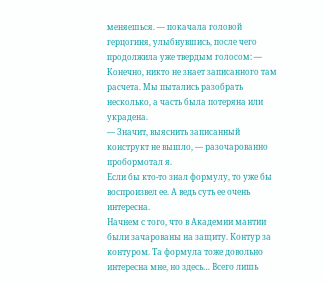меняешься. — покачала головой герцогиня, улыбнувшись, после чего продолжила уже твердым голосом: — Конечно, никто не знает записанного там расчета. Мы пытались разобрать несколько, а часть была потеряна или украдена.
— Значит, выяснить записанный конструкт не вышло, — разочарованно пробормотал я.
Если бы кто-то знал формулу, то уже бы воспроизвел ее. А ведь суть ее очень интересна.
Начнем с того, что в Академии мантии были зачарованы на защиту. Контур за контуром. Та формула тоже довольно интересна мне, но здесь… Всего лишь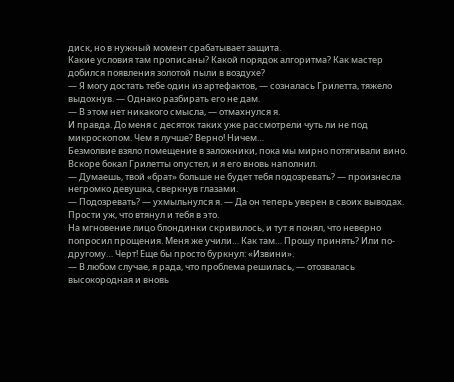диск, но в нужный момент срабатывает защита.
Какие условия там прописаны? Какой порядок алгоритма? Как мастер добился появления золотой пыли в воздухе?
— Я могу достать тебе один из артефактов, — созналась Грилетта, тяжело выдохнув. — Однако разбирать его не дам.
— В этом нет никакого смысла, — отмахнулся я.
И правда. До меня с десяток таких уже рассмотрели чуть ли не под микроскопом. Чем я лучше? Верно! Ничем…
Безмолвие взяло помещение в заложники, пока мы мирно потягивали вино. Вскоре бокал Грилетты опустел, и я его вновь наполнил.
— Думаешь, твой «брат» больше не будет тебя подозревать? — произнесла негромко девушка, сверкнув глазами.
— Подозревать? — ухмыльнулся я. — Да он теперь уверен в своих выводах. Прости уж, что втянул и тебя в это.
На мгновение лицо блондинки скривилось, и тут я понял, что неверно попросил прощения. Меня же учили… Как там… Прошу принять? Или по-другому… Черт! Еще бы просто буркнул: «Извини».
— В любом случае, я рада, что проблема решилась, — отозвалась высокородная и вновь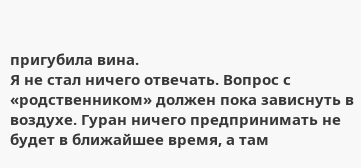пригубила вина.
Я не стал ничего отвечать. Вопрос с «родственником» должен пока зависнуть в воздухе. Гуран ничего предпринимать не будет в ближайшее время, а там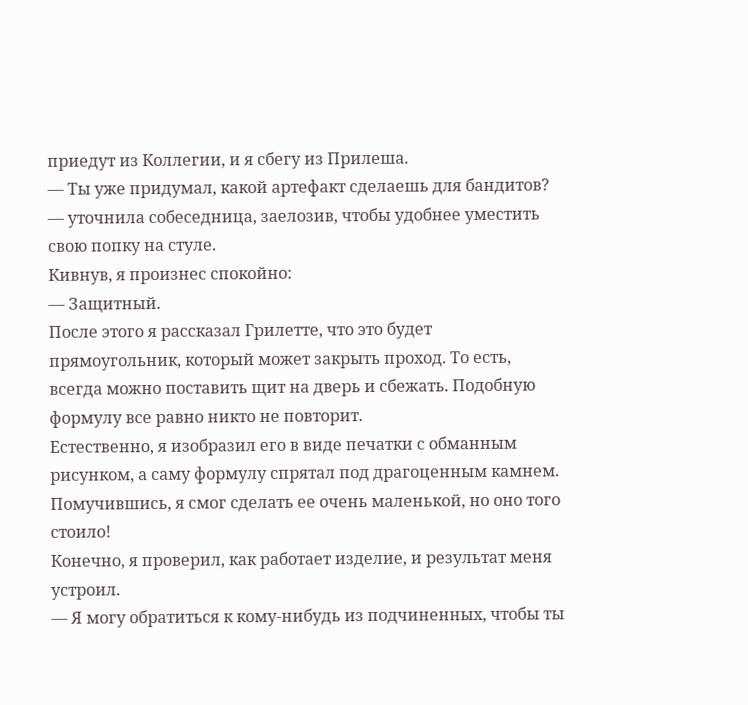приедут из Коллегии, и я сбегу из Прилеша.
— Ты уже придумал, какой артефакт сделаешь для бандитов? — уточнила собеседница, заелозив, чтобы удобнее уместить свою попку на стуле.
Кивнув, я произнес спокойно:
— Защитный.
После этого я рассказал Грилетте, что это будет прямоугольник, который может закрыть проход. То есть, всегда можно поставить щит на дверь и сбежать. Подобную формулу все равно никто не повторит.
Естественно, я изобразил его в виде печатки с обманным рисунком, а саму формулу спрятал под драгоценным камнем. Помучившись, я смог сделать ее очень маленькой, но оно того стоило!
Конечно, я проверил, как работает изделие, и результат меня устроил.
— Я могу обратиться к кому-нибудь из подчиненных, чтобы ты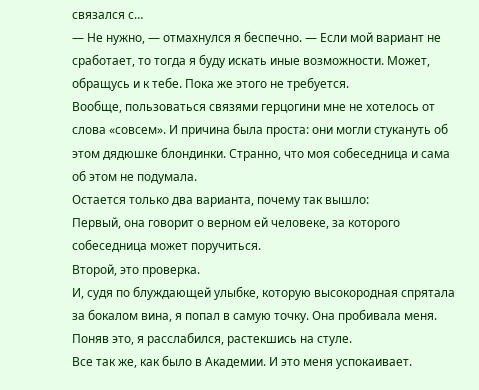связался с…
— Не нужно, — отмахнулся я беспечно. — Если мой вариант не сработает, то тогда я буду искать иные возможности. Может, обращусь и к тебе. Пока же этого не требуется.
Вообще, пользоваться связями герцогини мне не хотелось от слова «совсем». И причина была проста: они могли стукануть об этом дядюшке блондинки. Странно, что моя собеседница и сама об этом не подумала.
Остается только два варианта, почему так вышло:
Первый, она говорит о верном ей человеке, за которого собеседница может поручиться.
Второй, это проверка.
И, судя по блуждающей улыбке, которую высокородная спрятала за бокалом вина, я попал в самую точку. Она пробивала меня. Поняв это, я расслабился, растекшись на стуле.
Все так же, как было в Академии. И это меня успокаивает.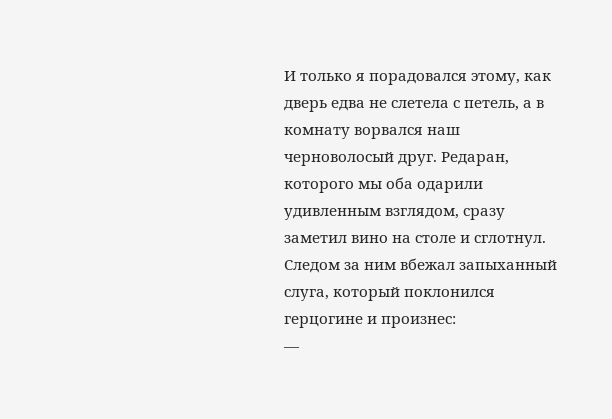И только я порадовался этому, как дверь едва не слетела с петель, а в комнату ворвался наш черноволосый друг. Редаран, которого мы оба одарили удивленным взглядом, сразу заметил вино на столе и сглотнул.
Следом за ним вбежал запыханный слуга, который поклонился герцогине и произнес:
—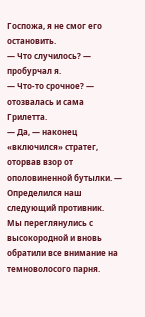Госпожа, я не смог его остановить.
— Что случилось? — пробурчал я.
— Что-то срочное? — отозвалась и сама Грилетта.
— Да, — наконец «включился» стратег, оторвав взор от ополовиненной бутылки. — Определился наш следующий противник.
Мы переглянулись с высокородной и вновь обратили все внимание на темноволосого парня.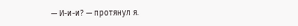— И-и-и? — протянул я.